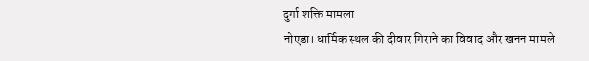दुर्गा शक्ति मामला
नोएडा। धार्मिक स्थल की दीवार गिराने का विवाद और खनन मामले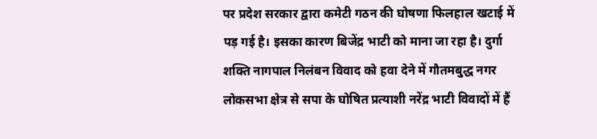पर प्रदेश सरकार द्वारा कमेटी गठन की घोषणा फिलहाल खटाई में पड़ गई है। इसका कारण बिजेंद्र भाटी को माना जा रहा है। दुर्गा शक्ति नागपाल निलंबन विवाद को हवा देने में गौतमबुद्ध नगर लोकसभा क्षेत्र से सपा के घोषित प्रत्याशी नरेंद्र भाटी विवादों में हैं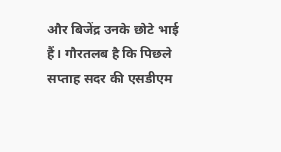और बिजेंद्र उनके छोटे भाई हैं। गौरतलब है कि पिछले सप्ताह सदर की एसडीएम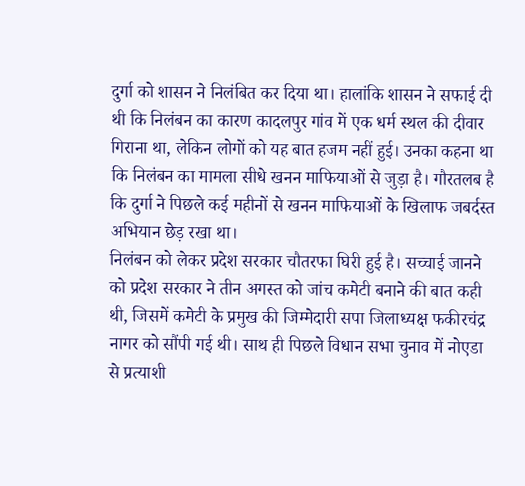दुर्गा को शासन ने निलंबित कर दिया था। हालांकि शासन ने सफाई दी थी कि निलंबन का कारण कादलपुर गांव में एक धर्म स्थल की दीवार गिराना था, लेकिन लोगों को यह बात हजम नहीं हुई। उनका कहना था कि निलंबन का मामला सीधे खनन माफियाओं से जुड़ा है। गौरतलब है कि दुर्गा ने पिछले कई महीनों से खनन माफियाओं के खिलाफ जबर्दस्त अभियान छेड़ रखा था।
निलंबन को लेकर प्रदेश सरकार चौतरफा घिरी हुई है। सच्चाई जानने को प्रदेश सरकार ने तीन अगस्त को जांच कमेटी बनाने की बात कही थी, जिसमें कमेटी के प्रमुख की जिम्मेदारी सपा जिलाध्यक्ष फकीरचंद्र नागर को सौंपी गई थी। साथ ही पिछले विधान सभा चुनाव में नोएडा से प्रत्याशी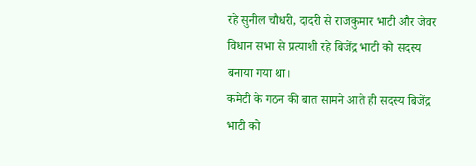रहे सुनील चौधरी, दादरी से राजकुमार भाटी और जेवर विधान सभा से प्रत्याशी रहे बिजेंद्र भाटी को सदस्य बनाया गया था।
कमेटी के गठन की बात सामने आते ही सदस्य बिजेंद्र भाटी को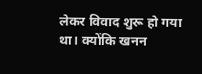लेकर विवाद शुरू हो गया था। क्योंकि खनन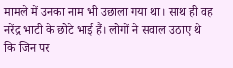मामले में उनका नाम भी उछाला गया था। साथ ही वह नरेंद्र भाटी के छोटे भाई हैं। लोगों ने सवाल उठाए थे कि जिन पर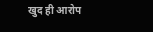खुद ही आरोप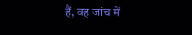हैं, वह जांच में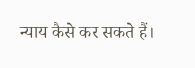न्याय कैसे कर सकते हैं।